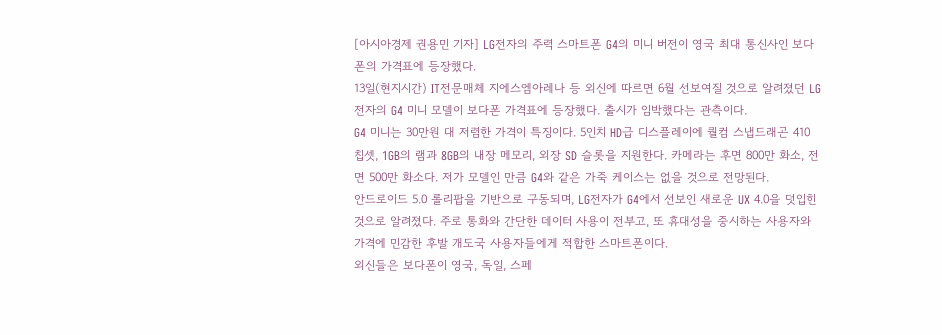[아시아경제 권용민 기자] LG전자의 주력 스마트폰 G4의 미니 버전이 영국 최대 통신사인 보다폰의 가격표에 등장했다.
13일(현지시간) IT전문매체 지에스엠아레나 등 외신에 따르면 6월 선보여질 것으로 알려졌던 LG전자의 G4 미니 모델이 보다폰 가격표에 등장했다. 출시가 임박했다는 관측이다.
G4 미니는 30만원 대 저렴한 가격이 특징이다. 5인치 HD급 디스플레이에 퀄컴 스냅드래곤 410 칩셋, 1GB의 램과 8GB의 내장 메모리, 외장 SD 슬롯을 지원한다. 카메라는 후면 800만 화소, 전면 500만 화소다. 저가 모델인 만큼 G4와 같은 가죽 케이스는 없을 것으로 전망된다.
안드로이드 5.0 롤리팝을 기반으로 구동되며, LG전자가 G4에서 선보인 새로운 UX 4.0을 덧입힌 것으로 알려졌다. 주로 통화와 간단한 데이터 사용이 전부고, 또 휴대성을 중시하는 사용자와 가격에 민감한 후발 개도국 사용자들에게 적합한 스마트폰이다.
외신들은 보다폰이 영국, 독일, 스페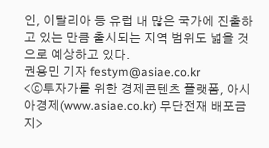인, 이탈리아 등 유럽 내 많은 국가에 진출하고 있는 만큼 출시되는 지역 범위도 넓을 것으로 예상하고 있다.
권용민 기자 festym@asiae.co.kr
<ⓒ투자가를 위한 경제콘텐츠 플랫폼, 아시아경제(www.asiae.co.kr) 무단전재 배포금지>